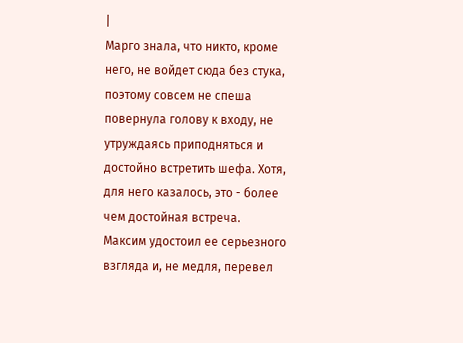|
Марго знала, что никто, кроме него, не войдет сюда без стука, поэтому совсем не спеша повернула голову к входу, не утруждаясь приподняться и достойно встретить шефа. Хотя, для него казалось, это - более чем достойная встреча.
Максим удостоил ее серьезного взгляда и, не медля, перевел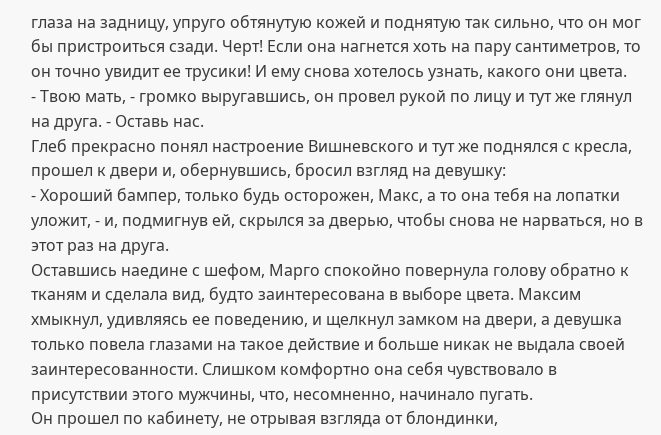глаза на задницу, упруго обтянутую кожей и поднятую так сильно, что он мог бы пристроиться сзади. Черт! Если она нагнется хоть на пару сантиметров, то он точно увидит ее трусики! И ему снова хотелось узнать, какого они цвета.
- Твою мать, - громко выругавшись, он провел рукой по лицу и тут же глянул на друга. - Оставь нас.
Глеб прекрасно понял настроение Вишневского и тут же поднялся с кресла, прошел к двери и, обернувшись, бросил взгляд на девушку:
- Хороший бампер, только будь осторожен, Макс, а то она тебя на лопатки уложит, - и, подмигнув ей, скрылся за дверью, чтобы снова не нарваться, но в этот раз на друга.
Оставшись наедине с шефом, Марго спокойно повернула голову обратно к тканям и сделала вид, будто заинтересована в выборе цвета. Максим хмыкнул, удивляясь ее поведению, и щелкнул замком на двери, а девушка только повела глазами на такое действие и больше никак не выдала своей заинтересованности. Слишком комфортно она себя чувствовало в присутствии этого мужчины, что, несомненно, начинало пугать.
Он прошел по кабинету, не отрывая взгляда от блондинки,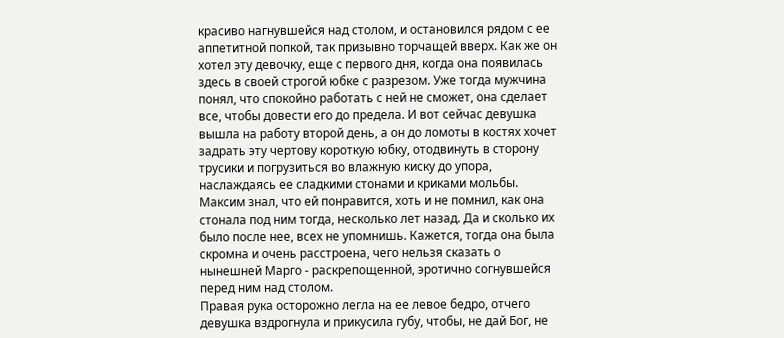красиво нагнувшейся над столом, и остановился рядом с ее аппетитной попкой, так призывно торчащей вверх. Как же он хотел эту девочку, еще с первого дня, когда она появилась здесь в своей строгой юбке с разрезом. Уже тогда мужчина понял, что спокойно работать с ней не сможет, она сделает все, чтобы довести его до предела. И вот сейчас девушка вышла на работу второй день, а он до ломоты в костях хочет задрать эту чертову короткую юбку, отодвинуть в сторону трусики и погрузиться во влажную киску до упора, наслаждаясь ее сладкими стонами и криками мольбы.
Максим знал, что ей понравится, хоть и не помнил, как она стонала под ним тогда, несколько лет назад. Да и сколько их было после нее, всех не упомнишь. Кажется, тогда она была скромна и очень расстроена, чего нельзя сказать о нынешней Марго - раскрепощенной, эротично согнувшейся перед ним над столом.
Правая рука осторожно легла на ее левое бедро, отчего девушка вздрогнула и прикусила губу, чтобы, не дай Бог, не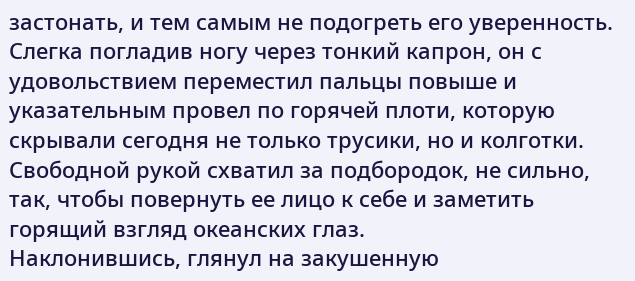застонать, и тем самым не подогреть его уверенность. Слегка погладив ногу через тонкий капрон, он с удовольствием переместил пальцы повыше и указательным провел по горячей плоти, которую скрывали сегодня не только трусики, но и колготки. Свободной рукой схватил за подбородок, не сильно, так, чтобы повернуть ее лицо к себе и заметить горящий взгляд океанских глаз.
Наклонившись, глянул на закушенную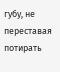губу, не переставая потирать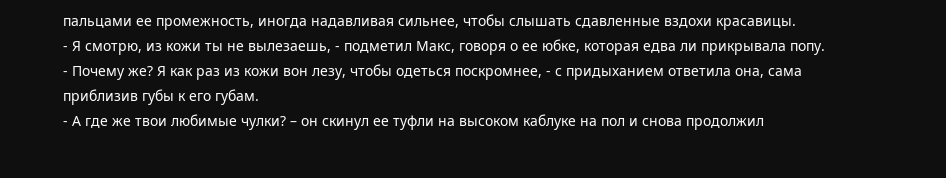пальцами ее промежность, иногда надавливая сильнее, чтобы слышать сдавленные вздохи красавицы.
- Я смотрю, из кожи ты не вылезаешь, - подметил Макс, говоря о ее юбке, которая едва ли прикрывала попу.
- Почему же? Я как раз из кожи вон лезу, чтобы одеться поскромнее, - с придыханием ответила она, сама приблизив губы к его губам.
- А где же твои любимые чулки? – он скинул ее туфли на высоком каблуке на пол и снова продолжил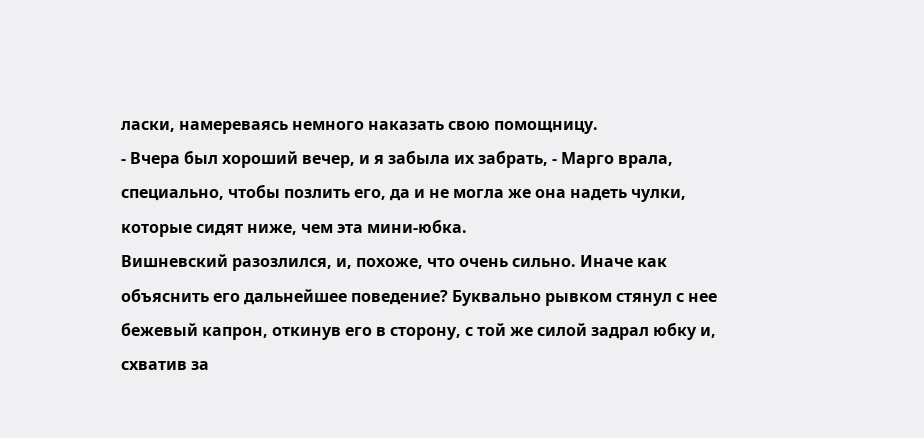ласки, намереваясь немного наказать свою помощницу.
- Вчера был хороший вечер, и я забыла их забрать, - Марго врала, специально, чтобы позлить его, да и не могла же она надеть чулки, которые сидят ниже, чем эта мини-юбка.
Вишневский разозлился, и, похоже, что очень сильно. Иначе как объяснить его дальнейшее поведение? Буквально рывком стянул с нее бежевый капрон, откинув его в сторону, с той же силой задрал юбку и, схватив за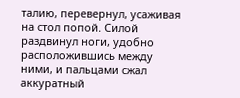талию, перевернул, усаживая на стол попой. Силой раздвинул ноги, удобно расположившись между ними, и пальцами сжал аккуратный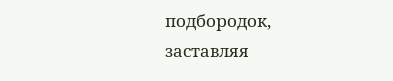подбородок, заставляя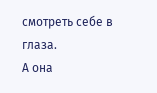смотреть себе в глаза.
А она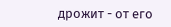дрожит - от его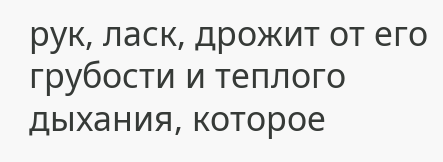рук, ласк, дрожит от его грубости и теплого дыхания, которое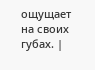ощущает на своих губах. |